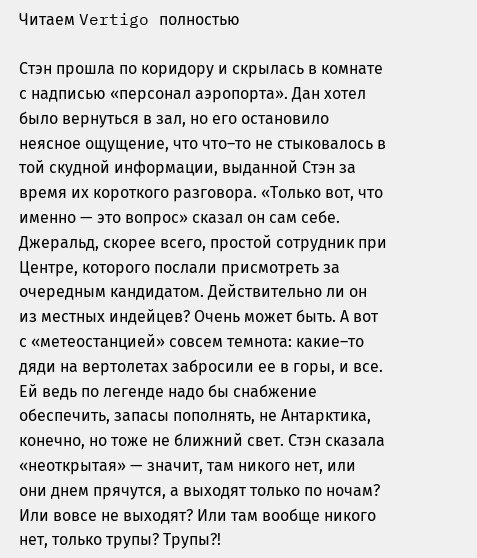Читаем Vertigo полностью

Стэн прошла по коридору и скрылась в комнате с надписью «персонал аэропорта». Дан хотел было вернуться в зал, но его остановило неясное ощущение, что что–то не стыковалось в той скудной информации, выданной Стэн за время их короткого разговора. «Только вот, что именно — это вопрос» сказал он сам себе. Джеральд, скорее всего, простой сотрудник при Центре, которого послали присмотреть за очередным кандидатом. Действительно ли он из местных индейцев? Очень может быть. А вот с «метеостанцией» совсем темнота: какие–то дяди на вертолетах забросили ее в горы, и все. Ей ведь по легенде надо бы снабжение обеспечить, запасы пополнять, не Антарктика, конечно, но тоже не ближний свет. Стэн сказала «неоткрытая» — значит, там никого нет, или они днем прячутся, а выходят только по ночам? Или вовсе не выходят? Или там вообще никого нет, только трупы? Трупы?!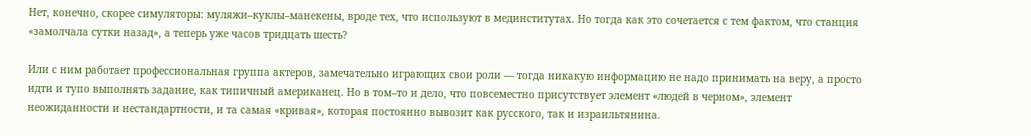Нет, конечно, скорее симуляторы: муляжи–куклы–манекены, вроде тех, что используют в мединститутах. Но тогда как это сочетается с тем фактом, что станция «замолчала сутки назад», а теперь уже часов тридцать шесть?

Или с ним работает профессиональная группа актеров, замечательно играющих свои роли — тогда никакую информацию не надо принимать на веру, а просто идти и тупо выполнять задание, как типичный американец. Но в том–то и дело, что повсеместно присутствует элемент «людей в черном», элемент неожиданности и нестандартности, и та самая «кривая», которая постоянно вывозит как русского, так и израильтянина.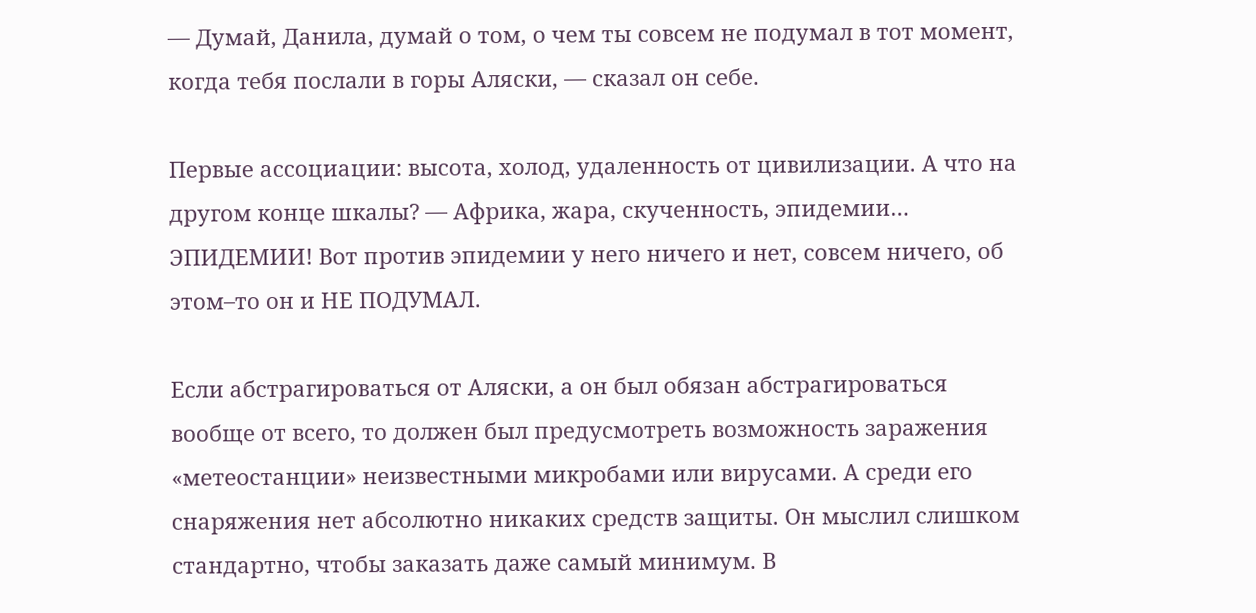— Думай, Данила, думай о том, о чем ты совсем не подумал в тот момент, когда тебя послали в горы Аляски, — сказал он себе.

Первые ассоциации: высота, холод, удаленность от цивилизации. А что на другом конце шкалы? — Африка, жара, скученность, эпидемии… ЭПИДЕМИИ! Вот против эпидемии у него ничего и нет, совсем ничего, об этом–то он и НЕ ПОДУМАЛ.

Если абстрагироваться от Аляски, а он был обязан абстрагироваться вообще от всего, то должен был предусмотреть возможность заражения «метеостанции» неизвестными микробами или вирусами. А среди его снаряжения нет абсолютно никаких средств защиты. Он мыслил слишком стандартно, чтобы заказать даже самый минимум. В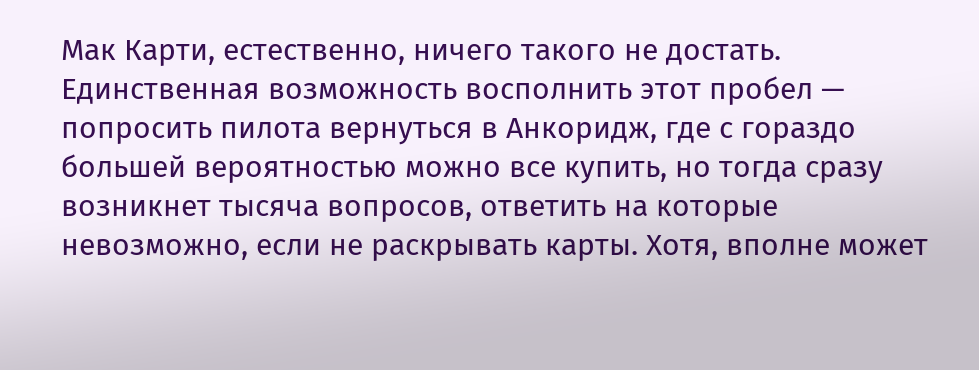Мак Карти, естественно, ничего такого не достать. Единственная возможность восполнить этот пробел — попросить пилота вернуться в Анкоридж, где с гораздо большей вероятностью можно все купить, но тогда сразу возникнет тысяча вопросов, ответить на которые невозможно, если не раскрывать карты. Хотя, вполне может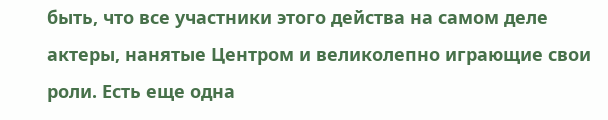быть, что все участники этого действа на самом деле актеры, нанятые Центром и великолепно играющие свои роли. Есть еще одна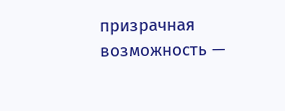призрачная возможность —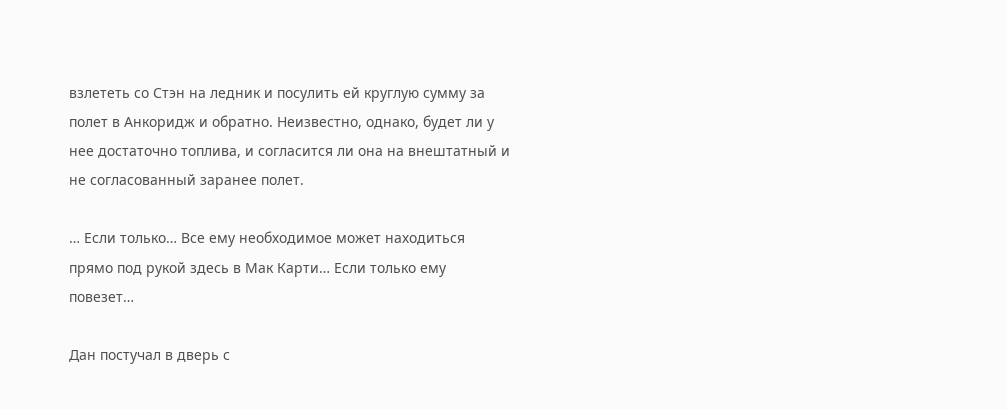взлететь со Стэн на ледник и посулить ей круглую сумму за полет в Анкоридж и обратно. Неизвестно, однако, будет ли у нее достаточно топлива, и согласится ли она на внештатный и не согласованный заранее полет.

… Если только… Все ему необходимое может находиться прямо под рукой здесь в Мак Карти… Если только ему повезет…

Дан постучал в дверь с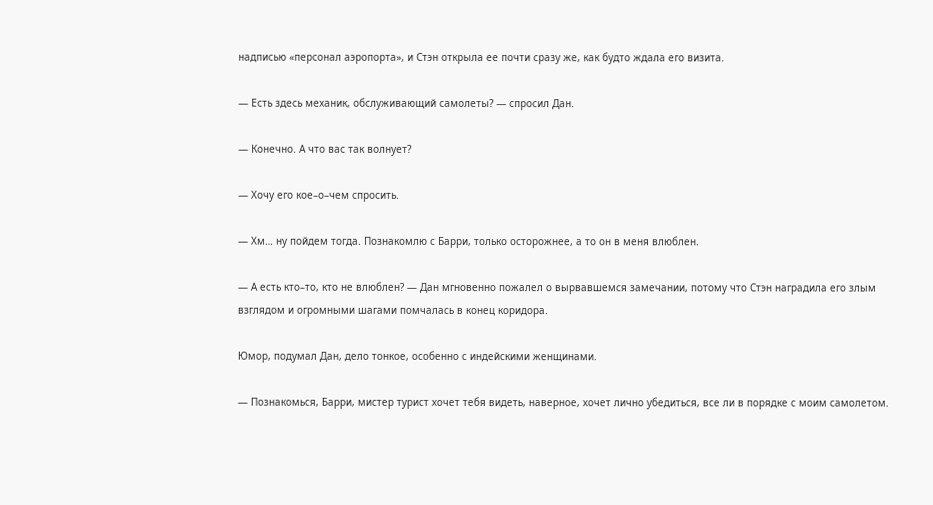надписью «персонал аэропорта», и Стэн открыла ее почти сразу же, как будто ждала его визита.

— Есть здесь механик, обслуживающий самолеты? — спросил Дан.

— Конечно. А что вас так волнует?

— Хочу его кое–о–чем спросить.

— Хм… ну пойдем тогда. Познакомлю с Барри, только осторожнее, а то он в меня влюблен.

— А есть кто–то, кто не влюблен? — Дан мгновенно пожалел о вырвавшемся замечании, потому что Стэн наградила его злым взглядом и огромными шагами помчалась в конец коридора.

Юмор, подумал Дан, дело тонкое, особенно с индейскими женщинами.

— Познакомься, Барри, мистер турист хочет тебя видеть, наверное, хочет лично убедиться, все ли в порядке с моим самолетом.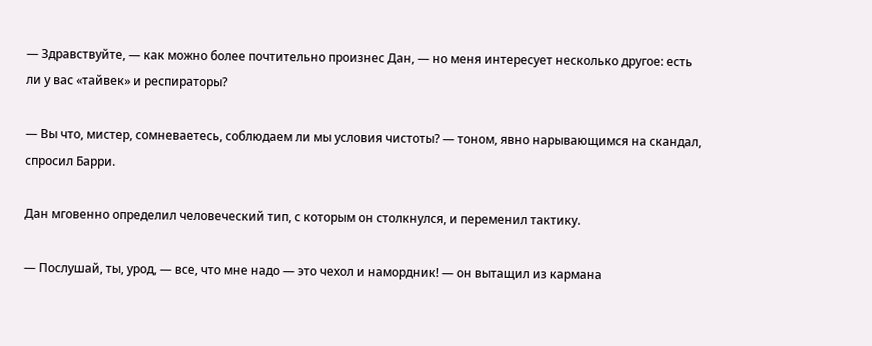— Здравствуйте, — как можно более почтительно произнес Дан, — но меня интересует несколько другое: есть ли у вас «тайвек» и респираторы?

— Вы что, мистер, сомневаетесь, соблюдаем ли мы условия чистоты? — тоном, явно нарывающимся на скандал, спросил Барри.

Дан мговенно определил человеческий тип, с которым он столкнулся, и переменил тактику.

— Послушай, ты, урод, — все, что мне надо — это чехол и намордник! — он вытащил из кармана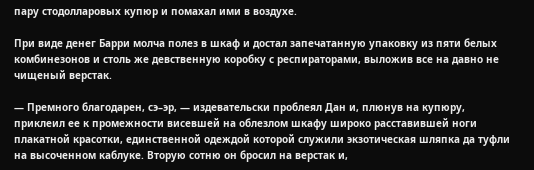пару стодолларовых купюр и помахал ими в воздухе.

При виде денег Барри молча полез в шкаф и достал запечатанную упаковку из пяти белых комбинезонов и столь же девственную коробку с респираторами, выложив все на давно не чищеный верстак.

— Премного благодарен, сэ–эр, — издевательски проблеял Дан и, плюнув на купюру, приклеил ее к промежности висевшей на облезлом шкафу широко расставившей ноги плакатной красотки, единственной одеждой которой служили экзотическая шляпка да туфли на высоченном каблуке. Вторую сотню он бросил на верстак и,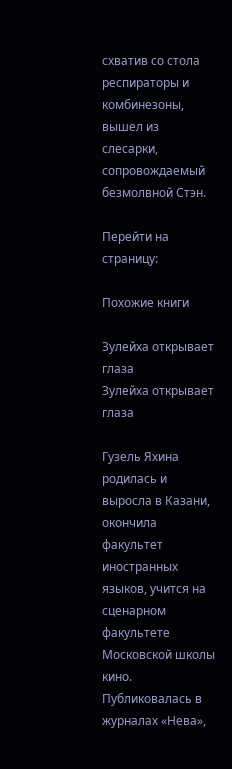схватив со стола респираторы и комбинезоны, вышел из слесарки, сопровождаемый безмолвной Стэн.

Перейти на страницу:

Похожие книги

Зулейха открывает глаза
Зулейха открывает глаза

Гузель Яхина родилась и выросла в Казани, окончила факультет иностранных языков, учится на сценарном факультете Московской школы кино. Публиковалась в журналах «Нева»,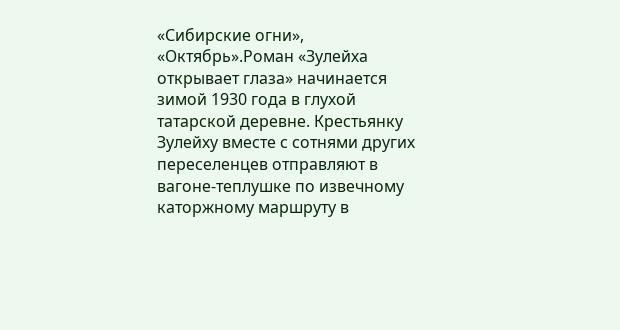«Сибирские огни», «Октябрь».Роман «Зулейха открывает глаза» начинается зимой 1930 года в глухой татарской деревне. Крестьянку Зулейху вместе с сотнями других переселенцев отправляют в вагоне-теплушке по извечному каторжному маршруту в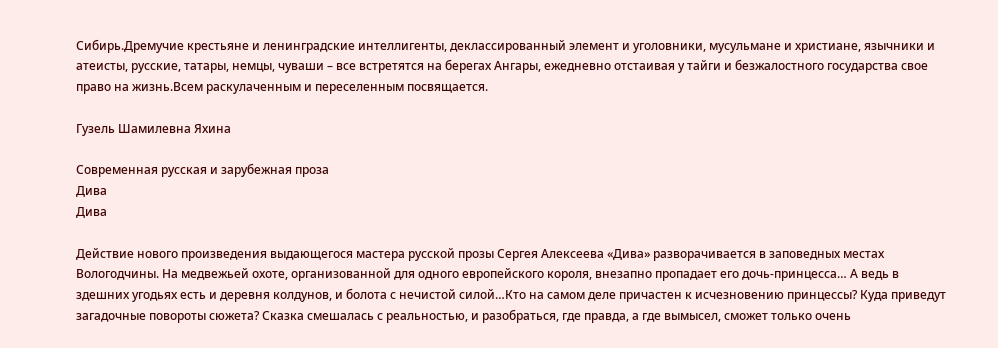Сибирь.Дремучие крестьяне и ленинградские интеллигенты, деклассированный элемент и уголовники, мусульмане и христиане, язычники и атеисты, русские, татары, немцы, чуваши – все встретятся на берегах Ангары, ежедневно отстаивая у тайги и безжалостного государства свое право на жизнь.Всем раскулаченным и переселенным посвящается.

Гузель Шамилевна Яхина

Современная русская и зарубежная проза
Дива
Дива

Действие нового произведения выдающегося мастера русской прозы Сергея Алексеева «Дива» разворачивается в заповедных местах Вологодчины. На медвежьей охоте, организованной для одного европейского короля, внезапно пропадает его дочь-принцесса… А ведь в здешних угодьях есть и деревня колдунов, и болота с нечистой силой…Кто на самом деле причастен к исчезновению принцессы? Куда приведут загадочные повороты сюжета? Сказка смешалась с реальностью, и разобраться, где правда, а где вымысел, сможет только очень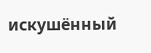искушённый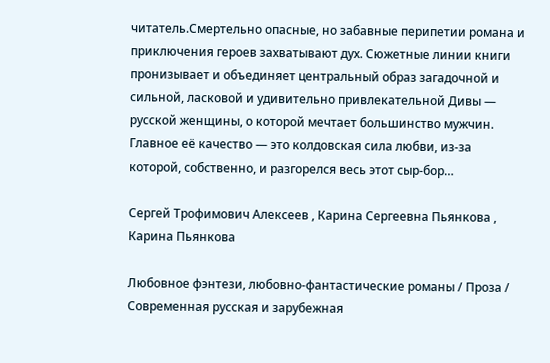читатель.Смертельно опасные, но забавные перипетии романа и приключения героев захватывают дух. Сюжетные линии книги пронизывает и объединяет центральный образ загадочной и сильной, ласковой и удивительно привлекательной Дивы — русской женщины, о которой мечтает большинство мужчин. Главное её качество — это колдовская сила любви, из-за которой, собственно, и разгорелся весь этот сыр-бор…

Сергей Трофимович Алексеев , Карина Сергеевна Пьянкова , Карина Пьянкова

Любовное фэнтези, любовно-фантастические романы / Проза / Современная русская и зарубежная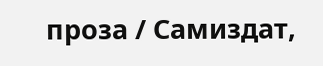проза / Самиздат,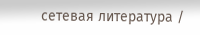сетевая литература /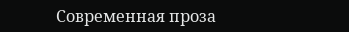Современная проза